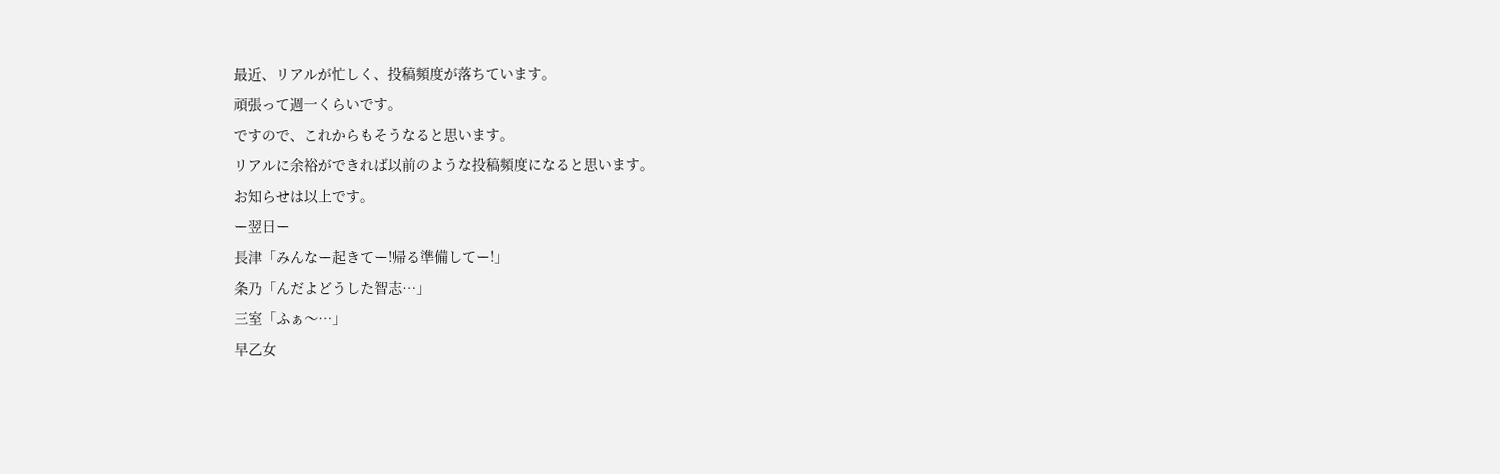最近、リアルが忙しく、投稿頻度が落ちています。
頑張って週一くらいです。
ですので、これからもそうなると思います。
リアルに余裕ができれば以前のような投稿頻度になると思います。
お知らせは以上です。
ー翌日ー
長津「みんなー起きてー!帰る準備してー!」
条乃「んだよどうした智志…」
三室「ふぁ〜…」
早乙女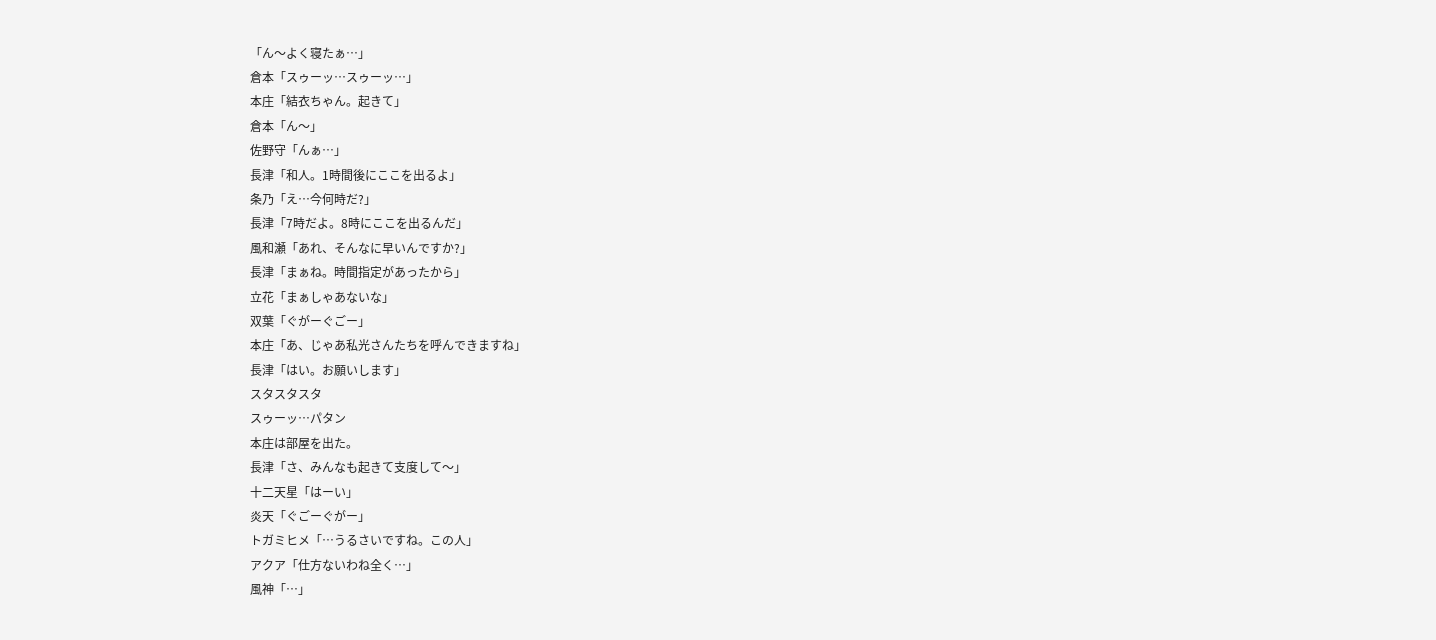「ん〜よく寝たぁ…」
倉本「スゥーッ…スゥーッ…」
本庄「結衣ちゃん。起きて」
倉本「ん〜」
佐野守「んぁ…」
長津「和人。1時間後にここを出るよ」
条乃「え…今何時だ?」
長津「7時だよ。8時にここを出るんだ」
風和瀬「あれ、そんなに早いんですか?」
長津「まぁね。時間指定があったから」
立花「まぁしゃあないな」
双葉「ぐがーぐごー」
本庄「あ、じゃあ私光さんたちを呼んできますね」
長津「はい。お願いします」
スタスタスタ
スゥーッ…パタン
本庄は部屋を出た。
長津「さ、みんなも起きて支度して〜」
十二天星「はーい」
炎天「ぐごーぐがー」
トガミヒメ「…うるさいですね。この人」
アクア「仕方ないわね全く…」
風神「…」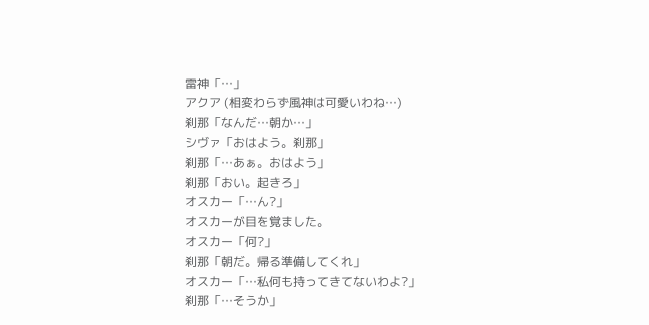雷神「…」
アクア (相変わらず風神は可愛いわね…)
刹那「なんだ…朝か…」
シヴァ「おはよう。刹那」
刹那「…あぁ。おはよう」
刹那「おい。起きろ」
オスカー「…ん?」
オスカーが目を覚ました。
オスカー「何?」
刹那「朝だ。帰る準備してくれ」
オスカー「…私何も持ってきてないわよ?」
刹那「…そうか」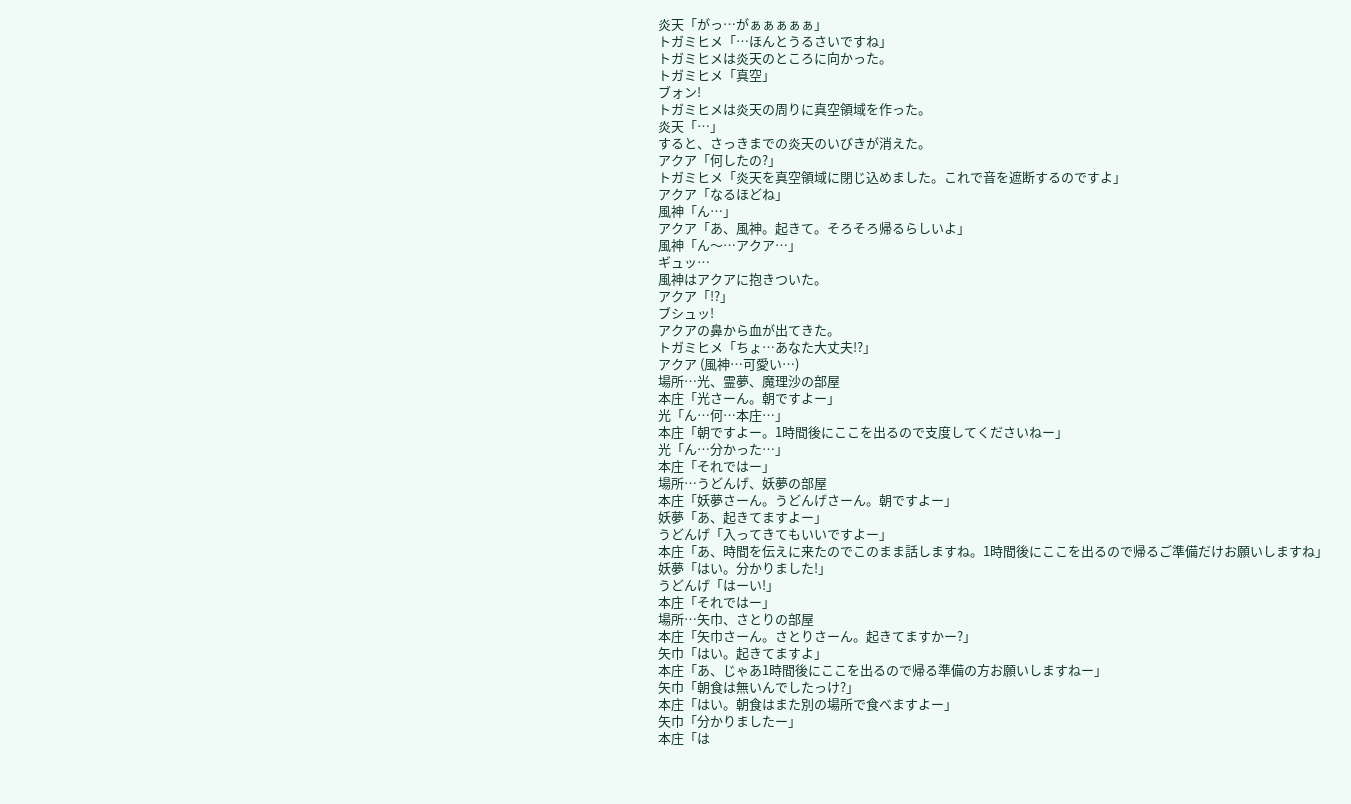炎天「がっ…がぁぁぁぁぁ」
トガミヒメ「…ほんとうるさいですね」
トガミヒメは炎天のところに向かった。
トガミヒメ「真空」
ブォン!
トガミヒメは炎天の周りに真空領域を作った。
炎天「…」
すると、さっきまでの炎天のいびきが消えた。
アクア「何したの?」
トガミヒメ「炎天を真空領域に閉じ込めました。これで音を遮断するのですよ」
アクア「なるほどね」
風神「ん…」
アクア「あ、風神。起きて。そろそろ帰るらしいよ」
風神「ん〜…アクア…」
ギュッ…
風神はアクアに抱きついた。
アクア「!?」
ブシュッ!
アクアの鼻から血が出てきた。
トガミヒメ「ちょ…あなた大丈夫!?」
アクア (風神…可愛い…)
場所…光、霊夢、魔理沙の部屋
本庄「光さーん。朝ですよー」
光「ん…何…本庄…」
本庄「朝ですよー。1時間後にここを出るので支度してくださいねー」
光「ん…分かった…」
本庄「それではー」
場所…うどんげ、妖夢の部屋
本庄「妖夢さーん。うどんげさーん。朝ですよー」
妖夢「あ、起きてますよー」
うどんげ「入ってきてもいいですよー」
本庄「あ、時間を伝えに来たのでこのまま話しますね。1時間後にここを出るので帰るご準備だけお願いしますね」
妖夢「はい。分かりました!」
うどんげ「はーい!」
本庄「それではー」
場所…矢巾、さとりの部屋
本庄「矢巾さーん。さとりさーん。起きてますかー?」
矢巾「はい。起きてますよ」
本庄「あ、じゃあ1時間後にここを出るので帰る準備の方お願いしますねー」
矢巾「朝食は無いんでしたっけ?」
本庄「はい。朝食はまた別の場所で食べますよー」
矢巾「分かりましたー」
本庄「は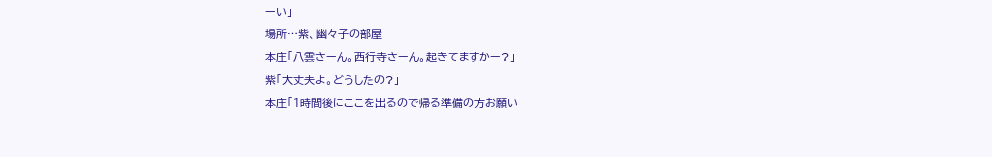ーい」
場所…紫、幽々子の部屋
本庄「八雲さーん。西行寺さーん。起きてますかー?」
紫「大丈夫よ。どうしたの?」
本庄「1時間後にここを出るので帰る準備の方お願い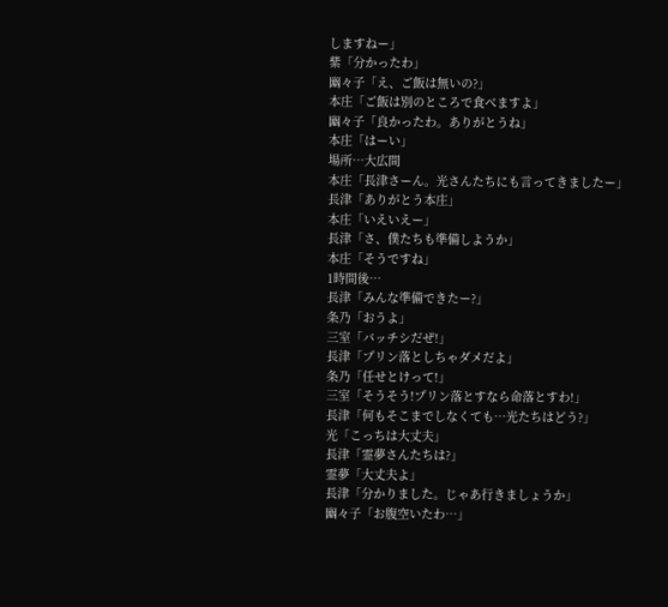しますねー」
紫「分かったわ」
幽々子「え、ご飯は無いの?」
本庄「ご飯は別のところで食べますよ」
幽々子「良かったわ。ありがとうね」
本庄「はーい」
場所…大広間
本庄「長津さーん。光さんたちにも言ってきましたー」
長津「ありがとう本庄」
本庄「いえいえー」
長津「さ、僕たちも準備しようか」
本庄「そうですね」
1時間後…
長津「みんな準備できたー?」
条乃「おうよ」
三室「バッチシだぜ!」
長津「プリン落としちゃダメだよ」
条乃「任せとけって!」
三室「そうそう!プリン落とすなら命落とすわ!」
長津「何もそこまでしなくても…光たちはどう?」
光「こっちは大丈夫」
長津「霊夢さんたちは?」
霊夢「大丈夫よ」
長津「分かりました。じゃあ行きましょうか」
幽々子「お腹空いたわ…」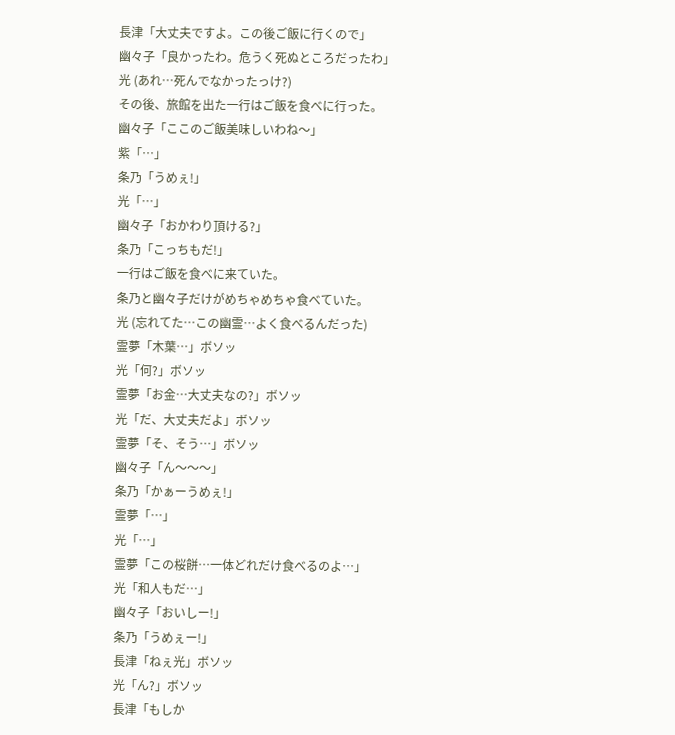長津「大丈夫ですよ。この後ご飯に行くので」
幽々子「良かったわ。危うく死ぬところだったわ」
光 (あれ…死んでなかったっけ?)
その後、旅館を出た一行はご飯を食べに行った。
幽々子「ここのご飯美味しいわね〜」
紫「…」
条乃「うめぇ!」
光「…」
幽々子「おかわり頂ける?」
条乃「こっちもだ!」
一行はご飯を食べに来ていた。
条乃と幽々子だけがめちゃめちゃ食べていた。
光 (忘れてた…この幽霊…よく食べるんだった)
霊夢「木葉…」ボソッ
光「何?」ボソッ
霊夢「お金…大丈夫なの?」ボソッ
光「だ、大丈夫だよ」ボソッ
霊夢「そ、そう…」ボソッ
幽々子「ん〜〜〜」
条乃「かぁーうめぇ!」
霊夢「…」
光「…」
霊夢「この桜餅…一体どれだけ食べるのよ…」
光「和人もだ…」
幽々子「おいしー!」
条乃「うめぇー!」
長津「ねぇ光」ボソッ
光「ん?」ボソッ
長津「もしか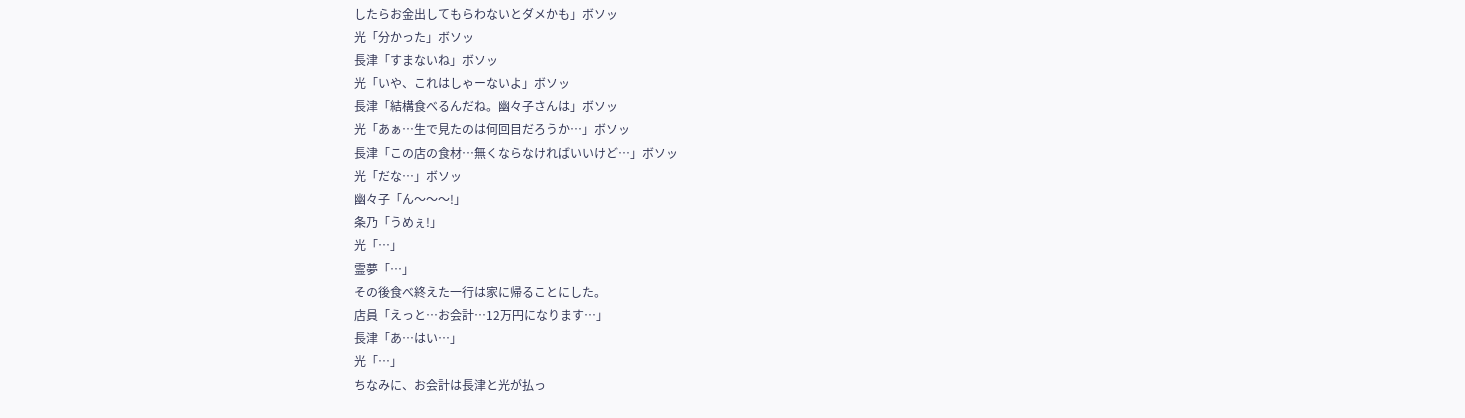したらお金出してもらわないとダメかも」ボソッ
光「分かった」ボソッ
長津「すまないね」ボソッ
光「いや、これはしゃーないよ」ボソッ
長津「結構食べるんだね。幽々子さんは」ボソッ
光「あぁ…生で見たのは何回目だろうか…」ボソッ
長津「この店の食材…無くならなければいいけど…」ボソッ
光「だな…」ボソッ
幽々子「ん〜〜〜!」
条乃「うめぇ!」
光「…」
霊夢「…」
その後食べ終えた一行は家に帰ることにした。
店員「えっと…お会計…12万円になります…」
長津「あ…はい…」
光「…」
ちなみに、お会計は長津と光が払っ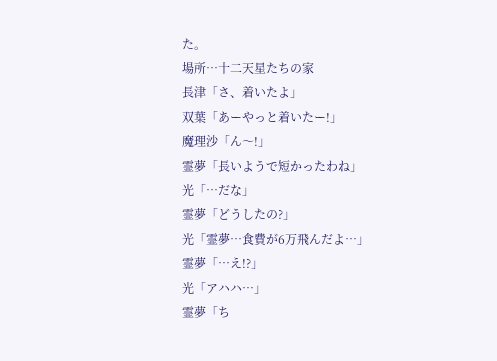た。
場所…十二天星たちの家
長津「さ、着いたよ」
双葉「あーやっと着いたー!」
魔理沙「ん〜!」
霊夢「長いようで短かったわね」
光「…だな」
霊夢「どうしたの?」
光「霊夢…食費が6万飛んだよ…」
霊夢「…え!?」
光「アハハ…」
霊夢「ち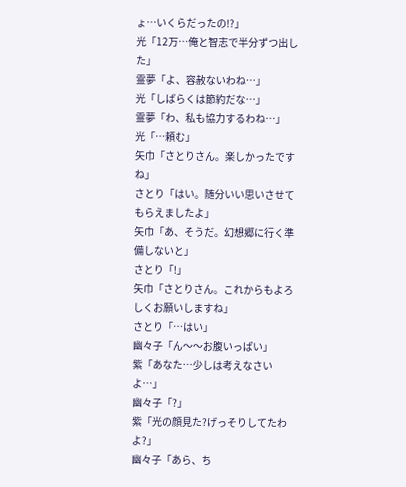ょ…いくらだったの!?」
光「12万…俺と智志で半分ずつ出した」
霊夢「よ、容赦ないわね…」
光「しばらくは節約だな…」
霊夢「わ、私も協力するわね…」
光「…頼む」
矢巾「さとりさん。楽しかったですね」
さとり「はい。随分いい思いさせてもらえましたよ」
矢巾「あ、そうだ。幻想郷に行く準備しないと」
さとり「!」
矢巾「さとりさん。これからもよろしくお願いしますね」
さとり「…はい」
幽々子「ん〜〜お腹いっぱい」
紫「あなた…少しは考えなさいよ…」
幽々子「?」
紫「光の顔見た?げっそりしてたわよ?」
幽々子「あら、ち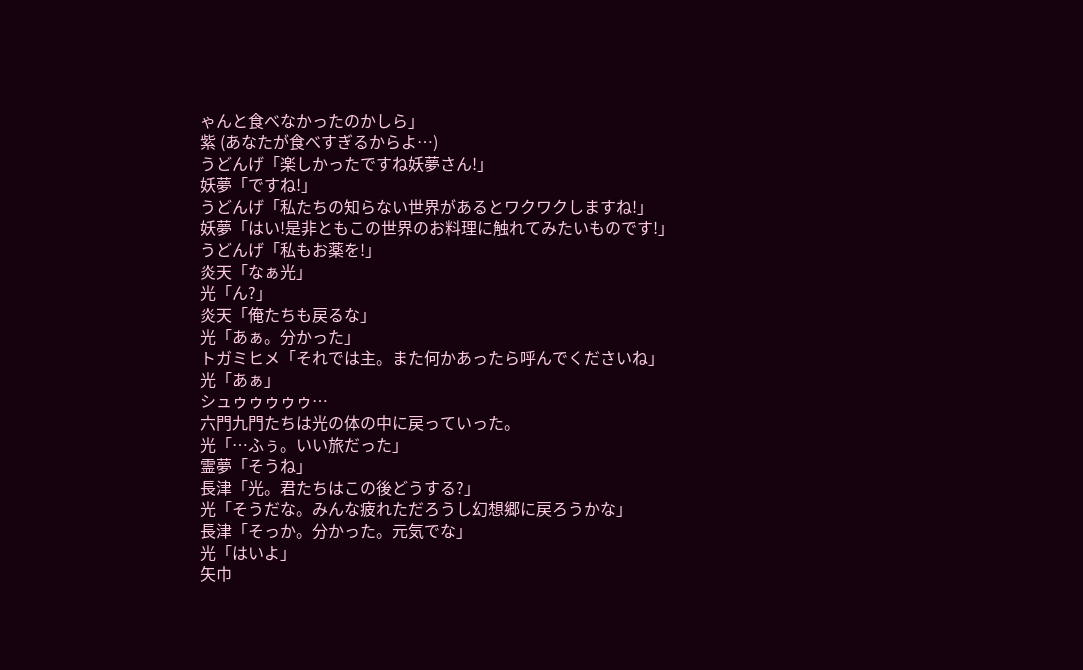ゃんと食べなかったのかしら」
紫 (あなたが食べすぎるからよ…)
うどんげ「楽しかったですね妖夢さん!」
妖夢「ですね!」
うどんげ「私たちの知らない世界があるとワクワクしますね!」
妖夢「はい!是非ともこの世界のお料理に触れてみたいものです!」
うどんげ「私もお薬を!」
炎天「なぁ光」
光「ん?」
炎天「俺たちも戻るな」
光「あぁ。分かった」
トガミヒメ「それでは主。また何かあったら呼んでくださいね」
光「あぁ」
シュゥゥゥゥゥ…
六門九門たちは光の体の中に戻っていった。
光「…ふぅ。いい旅だった」
霊夢「そうね」
長津「光。君たちはこの後どうする?」
光「そうだな。みんな疲れただろうし幻想郷に戻ろうかな」
長津「そっか。分かった。元気でな」
光「はいよ」
矢巾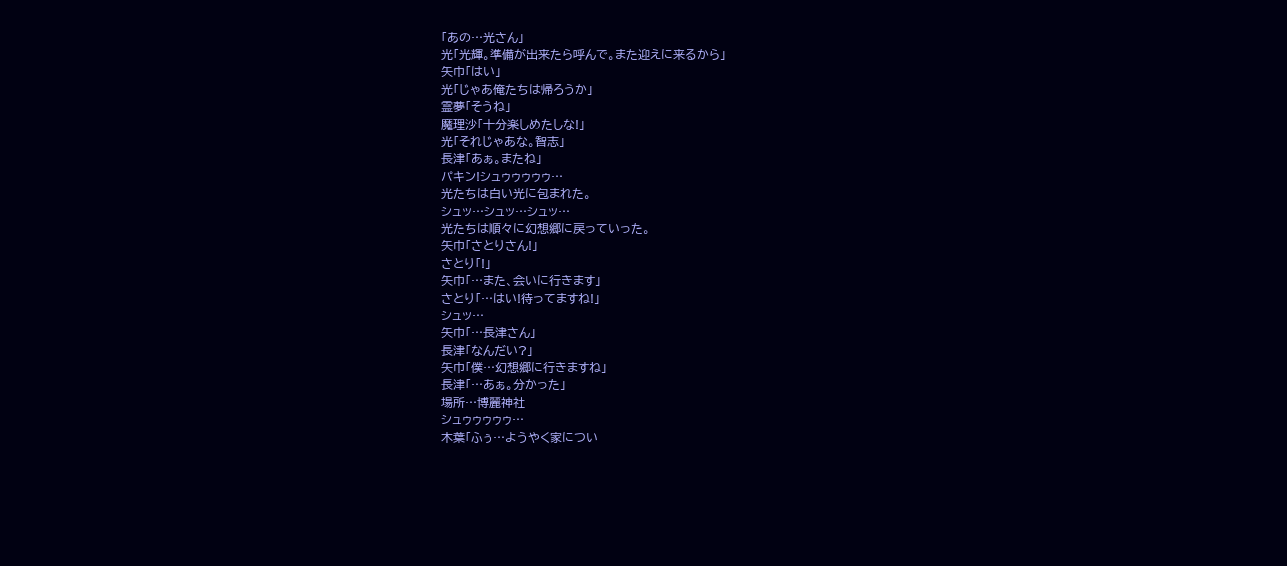「あの…光さん」
光「光輝。準備が出来たら呼んで。また迎えに来るから」
矢巾「はい」
光「じゃあ俺たちは帰ろうか」
霊夢「そうね」
魔理沙「十分楽しめたしな!」
光「それじゃあな。智志」
長津「あぁ。またね」
パキン!シュゥゥゥゥゥ…
光たちは白い光に包まれた。
シュッ…シュッ…シュッ…
光たちは順々に幻想郷に戻っていった。
矢巾「さとりさん!」
さとり「!」
矢巾「…また、会いに行きます」
さとり「…はい!待ってますね!」
シュッ…
矢巾「…長津さん」
長津「なんだい?」
矢巾「僕…幻想郷に行きますね」
長津「…あぁ。分かった」
場所…博麗神社
シュゥゥゥゥゥ…
木葉「ふぅ…ようやく家につい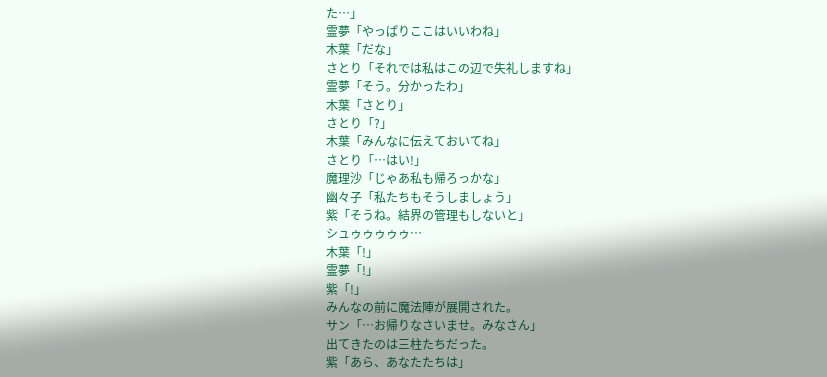た…」
霊夢「やっぱりここはいいわね」
木葉「だな」
さとり「それでは私はこの辺で失礼しますね」
霊夢「そう。分かったわ」
木葉「さとり」
さとり「?」
木葉「みんなに伝えておいてね」
さとり「…はい!」
魔理沙「じゃあ私も帰ろっかな」
幽々子「私たちもそうしましょう」
紫「そうね。結界の管理もしないと」
シュゥゥゥゥゥ…
木葉「!」
霊夢「!」
紫「!」
みんなの前に魔法陣が展開された。
サン「…お帰りなさいませ。みなさん」
出てきたのは三柱たちだった。
紫「あら、あなたたちは」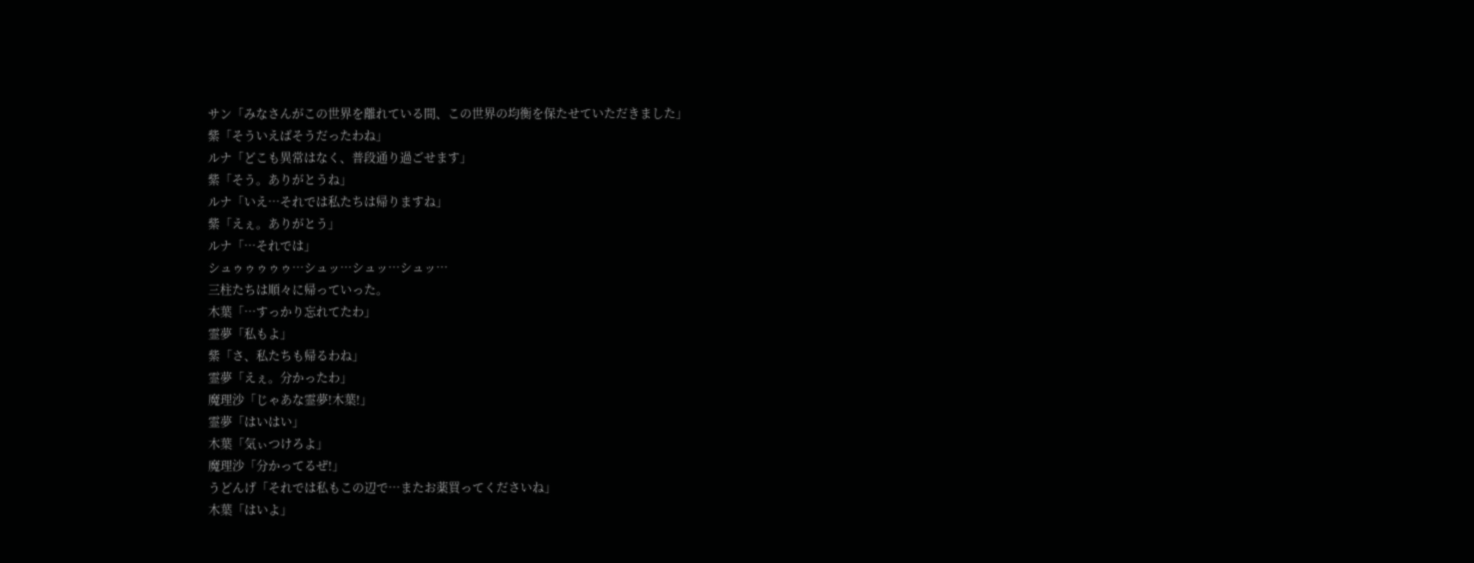サン「みなさんがこの世界を離れている間、この世界の均衡を保たせていただきました」
紫「そういえばそうだったわね」
ルナ「どこも異常はなく、普段通り過ごせます」
紫「そう。ありがとうね」
ルナ「いえ…それでは私たちは帰りますね」
紫「えぇ。ありがとう」
ルナ「…それでは」
シュゥゥゥゥゥ…シュッ…シュッ…シュッ…
三柱たちは順々に帰っていった。
木葉「…すっかり忘れてたわ」
霊夢「私もよ」
紫「さ、私たちも帰るわね」
霊夢「えぇ。分かったわ」
魔理沙「じゃあな霊夢!木葉!」
霊夢「はいはい」
木葉「気ぃつけろよ」
魔理沙「分かってるぜ!」
うどんげ「それでは私もこの辺で…またお薬買ってくださいね」
木葉「はいよ」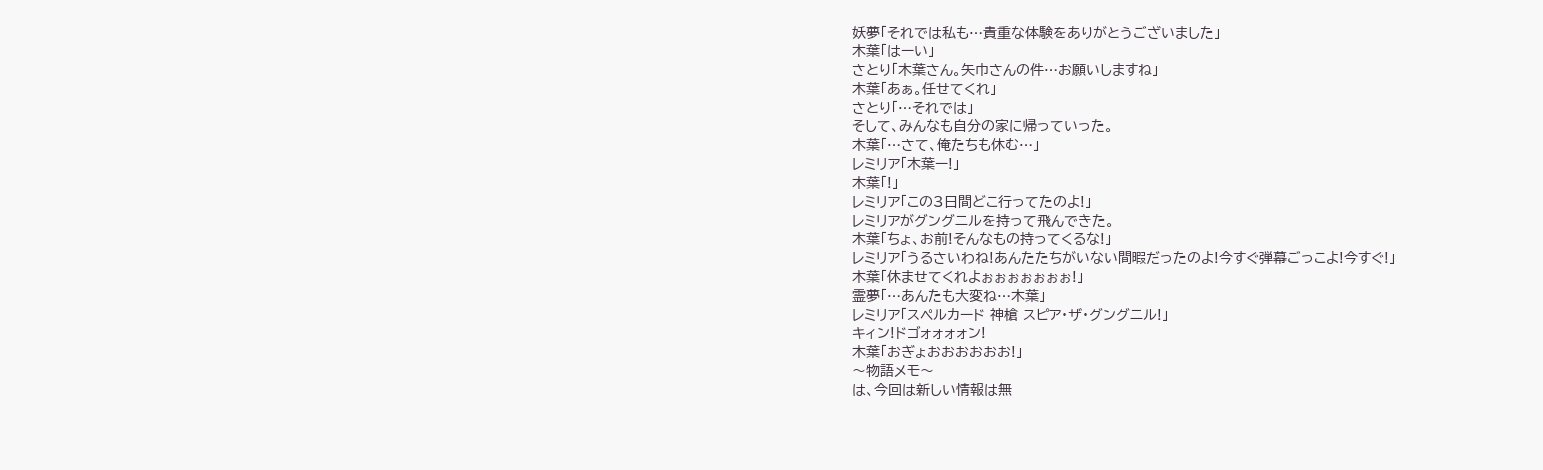妖夢「それでは私も…貴重な体験をありがとうございました」
木葉「はーい」
さとり「木葉さん。矢巾さんの件…お願いしますね」
木葉「あぁ。任せてくれ」
さとり「…それでは」
そして、みんなも自分の家に帰っていった。
木葉「…さて、俺たちも休む…」
レミリア「木葉ー!」
木葉「!」
レミリア「この3日間どこ行ってたのよ!」
レミリアがグングニルを持って飛んできた。
木葉「ちょ、お前!そんなもの持ってくるな!」
レミリア「うるさいわね!あんたたちがいない間暇だったのよ!今すぐ弾幕ごっこよ!今すぐ!」
木葉「休ませてくれよぉぉぉぉぉぉぉ!」
霊夢「…あんたも大変ね…木葉」
レミリア「スペルカード 神槍 スピア・ザ・グングニル!」
キィン!ドゴォォォォン!
木葉「おぎょおおおおおお!」
〜物語メモ〜
は、今回は新しい情報は無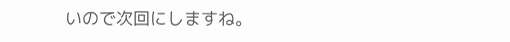いので次回にしますね。